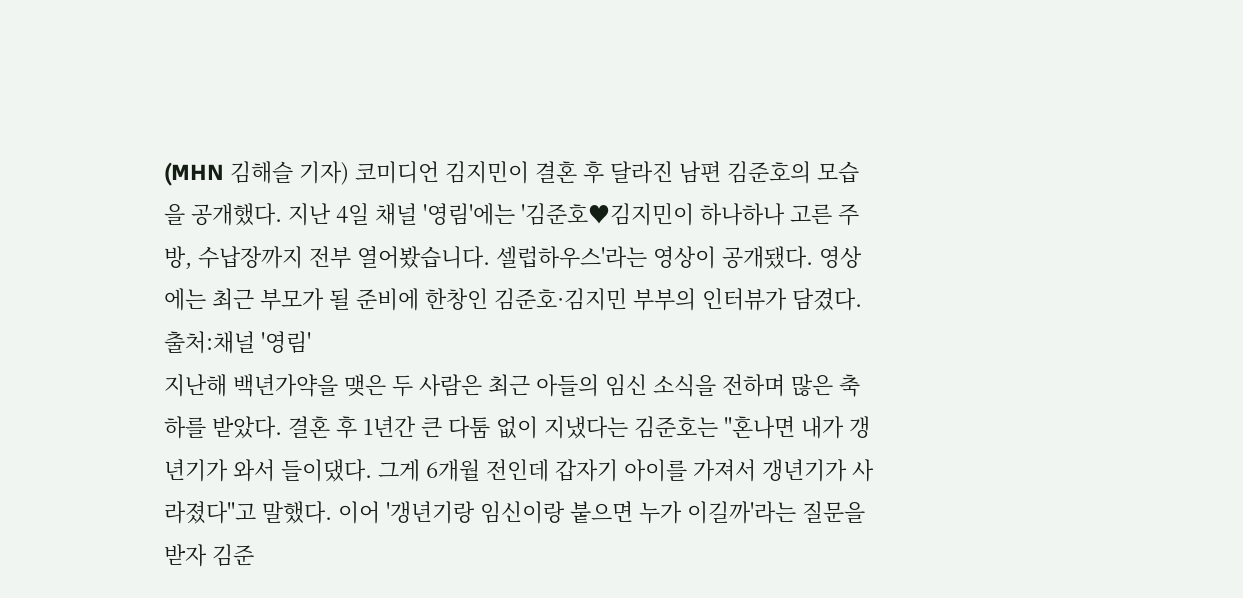(MHN 김해슬 기자) 코미디언 김지민이 결혼 후 달라진 남편 김준호의 모습을 공개했다. 지난 4일 채널 '영림'에는 '김준호♥김지민이 하나하나 고른 주방, 수납장까지 전부 열어봤습니다. 셀럽하우스'라는 영상이 공개됐다. 영상에는 최근 부모가 될 준비에 한창인 김준호·김지민 부부의 인터뷰가 담겼다.
출처:채널 '영림'
지난해 백년가약을 맺은 두 사람은 최근 아들의 임신 소식을 전하며 많은 축하를 받았다. 결혼 후 1년간 큰 다툼 없이 지냈다는 김준호는 "혼나면 내가 갱년기가 와서 들이댔다. 그게 6개월 전인데 갑자기 아이를 가져서 갱년기가 사라졌다"고 말했다. 이어 '갱년기랑 임신이랑 붙으면 누가 이길까'라는 질문을 받자 김준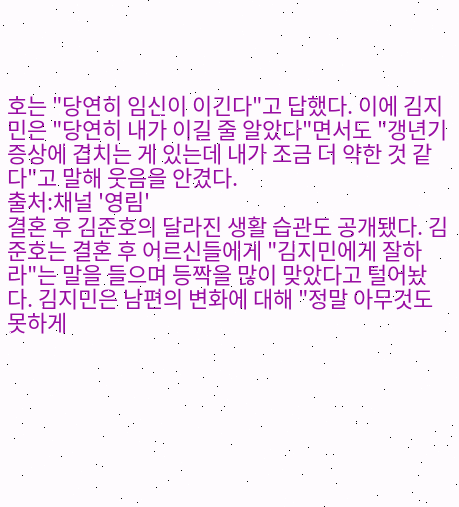호는 "당연히 임신이 이긴다"고 답했다. 이에 김지민은 "당연히 내가 이길 줄 알았다"면서도 "갱년기 증상에 겹치는 게 있는데 내가 조금 더 약한 것 같다"고 말해 웃음을 안겼다.
출처:채널 '영림'
결혼 후 김준호의 달라진 생활 습관도 공개됐다. 김준호는 결혼 후 어르신들에게 "김지민에게 잘하라"는 말을 들으며 등짝을 많이 맞았다고 털어놨다. 김지민은 남편의 변화에 대해 "정말 아무것도 못하게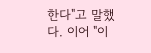한다"고 말했다. 이어 "이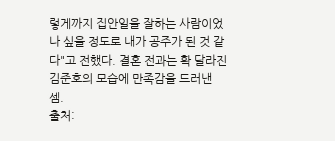렇게까지 집안일을 잘하는 사람이었나 싶을 정도로 내가 공주가 된 것 같다"고 전했다. 결혼 전과는 확 달라진 김준호의 모습에 만족감을 드러낸 셈.
출처: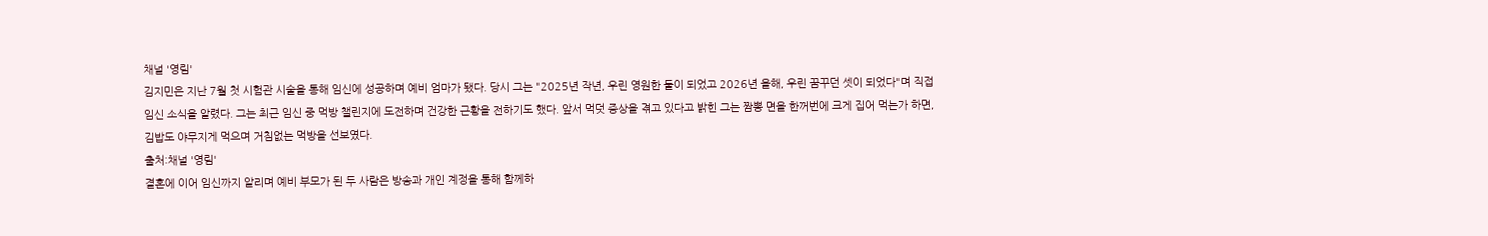채널 '영림'
김지민은 지난 7월 첫 시험관 시술을 통해 임신에 성공하며 예비 엄마가 됐다. 당시 그는 "2025년 작년, 우린 영원한 둘이 되었고 2026년 올해, 우린 꿈꾸던 셋이 되었다"며 직접 임신 소식을 알렸다. 그는 최근 임신 중 먹방 챌린지에 도전하며 건강한 근황을 전하기도 했다. 앞서 먹덧 증상을 겪고 있다고 밝힌 그는 짬뽕 면을 한꺼번에 크게 집어 먹는가 하면, 김밥도 야무지게 먹으며 거침없는 먹방을 선보였다.
출처:채널 '영림'
결혼에 이어 임신까지 알리며 예비 부모가 된 두 사람은 방송과 개인 계정을 통해 함께하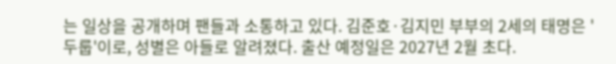는 일상을 공개하며 팬들과 소통하고 있다. 김준호·김지민 부부의 2세의 태명은 '두룹'이로, 성별은 아들로 알려졌다. 출산 예정일은 2027년 2월 초다.